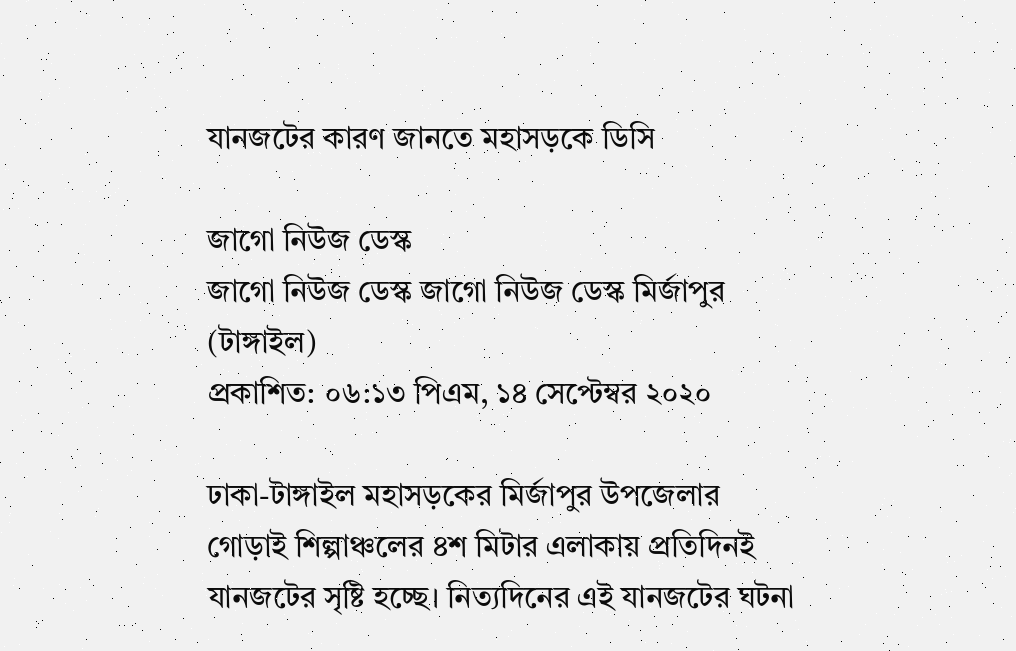যানজটের কারণ জানতে মহাসড়কে ডিসি

জাগো নিউজ ডেস্ক
জাগো নিউজ ডেস্ক জাগো নিউজ ডেস্ক মির্জাপুর (টাঙ্গাইল)
প্রকাশিত: ০৬:১৩ পিএম, ১৪ সেপ্টেম্বর ২০২০

ঢাকা-টাঙ্গাইল মহাসড়কের মির্জাপুর উপজেলার গোড়াই শিল্পাঞ্চলের ৪শ মিটার এলাকায় প্রতিদিনই যানজটের সৃষ্টি হচ্ছে। নিত্যদিনের এই যানজটের ঘটনা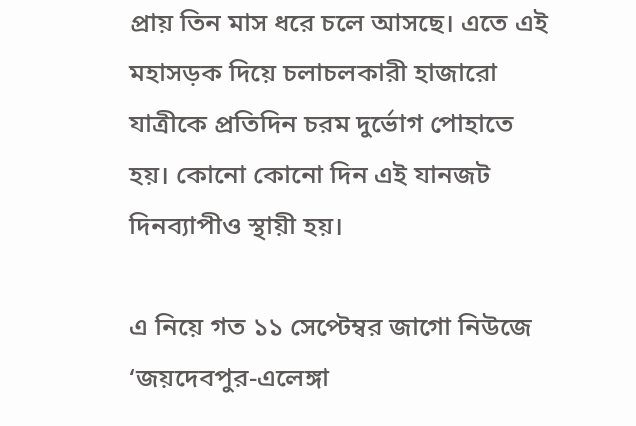প্রায় তিন মাস ধরে চলে আসছে। এতে এই মহাসড়ক দিয়ে চলাচলকারী হাজারো যাত্রীকে প্রতিদিন চরম দুর্ভোগ পোহাতে হয়। কোনো কোনো দিন এই যানজট দিনব্যাপীও স্থায়ী হয়।

এ নিয়ে গত ১১ সেপ্টেম্বর জাগো নিউজে ‘জয়দেবপুর-এলেঙ্গা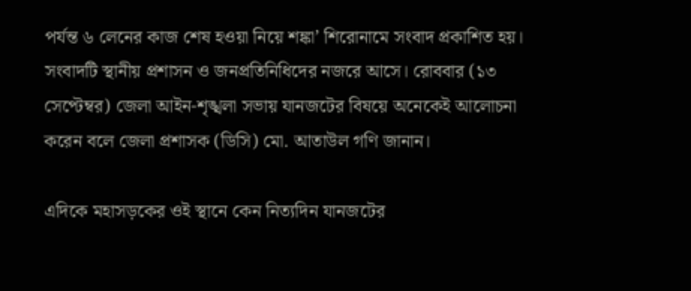পর্যন্ত ৬ লেনের কাজ শেষ হওয়া নিয়ে শঙ্কা’ শিরোনামে সংবাদ প্রকাশিত হয়। সংবাদটি স্থানীয় প্রশাসন ও জনপ্রতিনিধিদের নজরে আসে। রোববার (১৩ সেপ্টেম্বর) জেলা আইন-শৃঙ্খলা সভায় যানজটের বিষয়ে অনেকেই আলোচনা করেন বলে জেলা প্রশাসক (ডিসি) মো. আতাউল গণি জানান।

এদিকে মহাসড়কের ওই স্থানে কেন নিত্যদিন যানজটের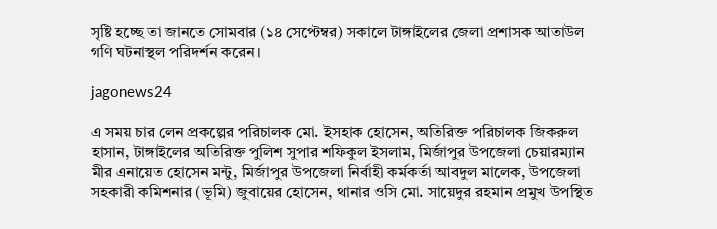সৃষ্টি হচ্ছে তা জানতে সোমবার (১৪ সেপ্টেম্বর) সকালে টাঙ্গাইলের জেলা প্রশাসক আতাউল গণি ঘটনাস্থল পরিদর্শন করেন।

jagonews24

এ সময় চার লেন প্রকল্পের পরিচালক মো. ইসহাক হোসেন, অতিরিক্ত পরিচালক জিকরুল হাসান, টাঙ্গাইলের অতিরিক্ত পুলিশ সুপার শফিকুল ইসলাম, মির্জাপুর উপজেলা চেয়ারম্যান মীর এনায়েত হোসেন মন্টু, মির্জাপুর উপজেলা নির্বাহী কর্মকর্তা আবদুল মালেক, উপজেলা সহকারী কমিশনার (ভূমি) জুবায়ের হোসেন, থানার ওসি মো. সায়েদুর রহমান প্রমুখ উপস্থিত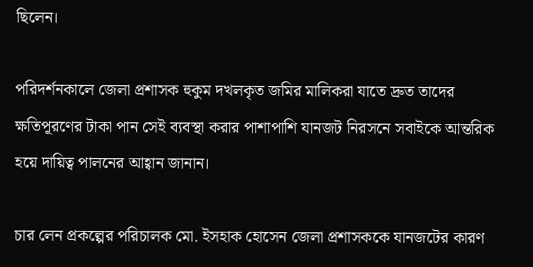ছিলেন।

পরিদর্শনকালে জেলা প্রশাসক হুকুম দখলকৃত জমির মালিকরা যাতে দ্রুত তাদের ক্ষতিপূরণের টাকা পান সেই ব্যবস্থা করার পাশাপাশি যানজট নিরসনে সবাইকে আন্তরিক হয়ে দায়িত্ব পালনের আহ্বান জানান।

চার লেন প্রকল্পের পরিচালক মো. ইসহাক হোসেন জেলা প্রশাসককে যানজটের কারণ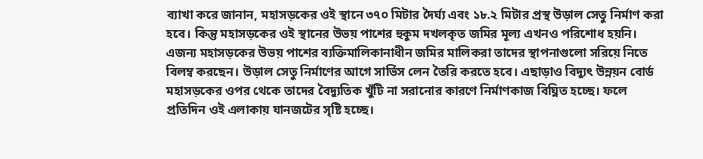ব্যাখা করে জানান, মহাসড়কের ওই স্থানে ৩৭০ মিটার দৈর্ঘ্য এবং ১৮.২ মিটার প্রস্থ উড়াল সেতু নির্মাণ করা হবে। কিন্তু মহাসড়কের ওই স্থানের উভয় পাশের হুকুম দখলকৃত জমির মূল্য এখনও পরিশোধ হয়নি। এজন্য মহাসড়কের উভয় পাশের ব্যক্তিমালিকানাধীন জমির মালিকরা তাদের স্থাপনাগুলো সরিয়ে নিতে বিলম্ব করছেন। উড়াল সেতু নির্মাণের আগে সার্ভিস লেন তৈরি করতে হবে। এছাড়াও বিদ্যুৎ উন্নয়ন বোর্ড মহাসড়কের ওপর থেকে তাদের বৈদ্যুতিক খুঁটি না সরানোর কারণে নির্মাণকাজ বিঘ্নিত হচ্ছে। ফলে প্রতিদিন ওই এলাকায় যানজটের সৃষ্টি হচ্ছে।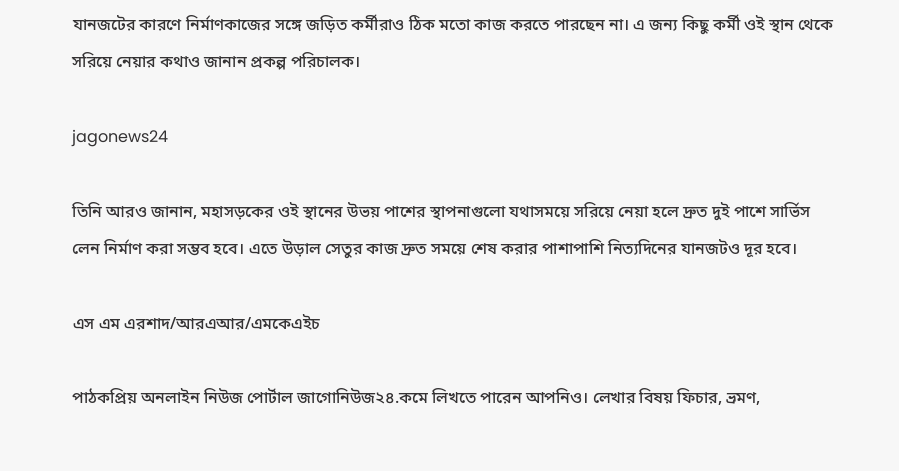যানজটের কারণে নির্মাণকাজের সঙ্গে জড়িত কর্মীরাও ঠিক মতো কাজ করতে পারছেন না। এ জন্য কিছু কর্মী ওই স্থান থেকে সরিয়ে নেয়ার কথাও জানান প্রকল্প পরিচালক।

jagonews24

তিনি আরও জানান, মহাসড়কের ওই স্থানের উভয় পাশের স্থাপনাগুলো যথাসময়ে সরিয়ে নেয়া হলে দ্রুত দুই পাশে সার্ভিস লেন নির্মাণ করা সম্ভব হবে। এতে উড়াল সেতুর কাজ দ্রুত সময়ে শেষ করার পাশাপাশি নিত্যদিনের যানজটও দূর হবে।

এস এম এরশাদ/আরএআর/এমকেএইচ

পাঠকপ্রিয় অনলাইন নিউজ পোর্টাল জাগোনিউজ২৪.কমে লিখতে পারেন আপনিও। লেখার বিষয় ফিচার, ভ্রমণ,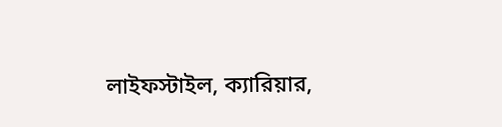লাইফস্টাইল, ক্যারিয়ার,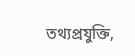তথ্যপ্রযুক্তি,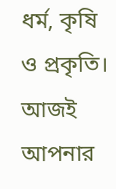ধর্ম, কৃষি ও প্রকৃতি। আজই আপনার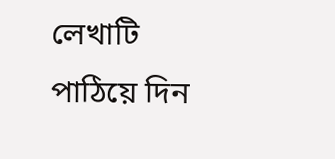লেখাটি পাঠিয়ে দিন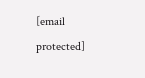[email protected]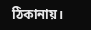ঠিকানায়।